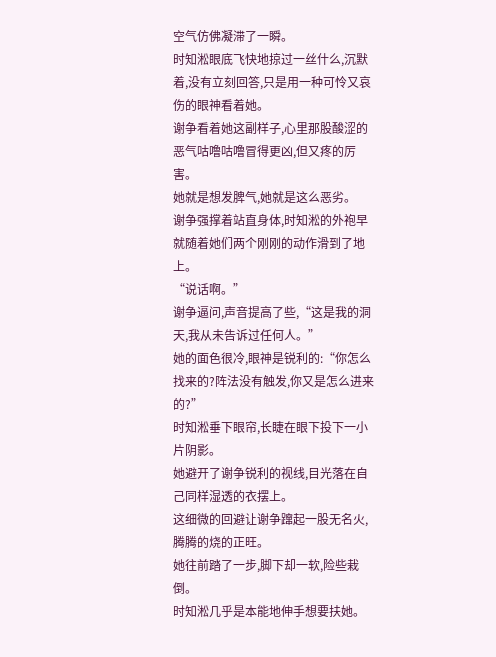空气仿佛凝滞了一瞬。
时知淞眼底飞快地掠过一丝什么,沉默着,没有立刻回答,只是用一种可怜又哀伤的眼神看着她。
谢争看着她这副样子,心里那股酸涩的恶气咕噜咕噜冒得更凶,但又疼的厉害。
她就是想发脾气,她就是这么恶劣。
谢争强撑着站直身体,时知淞的外袍早就随着她们两个刚刚的动作滑到了地上。
“说话啊。”
谢争逼问,声音提高了些,“这是我的洞天,我从未告诉过任何人。”
她的面色很冷,眼神是锐利的:“你怎么找来的?阵法没有触发,你又是怎么进来的?”
时知淞垂下眼帘,长睫在眼下投下一小片阴影。
她避开了谢争锐利的视线,目光落在自己同样湿透的衣摆上。
这细微的回避让谢争蹿起一股无名火,腾腾的烧的正旺。
她往前踏了一步,脚下却一软,险些栽倒。
时知淞几乎是本能地伸手想要扶她。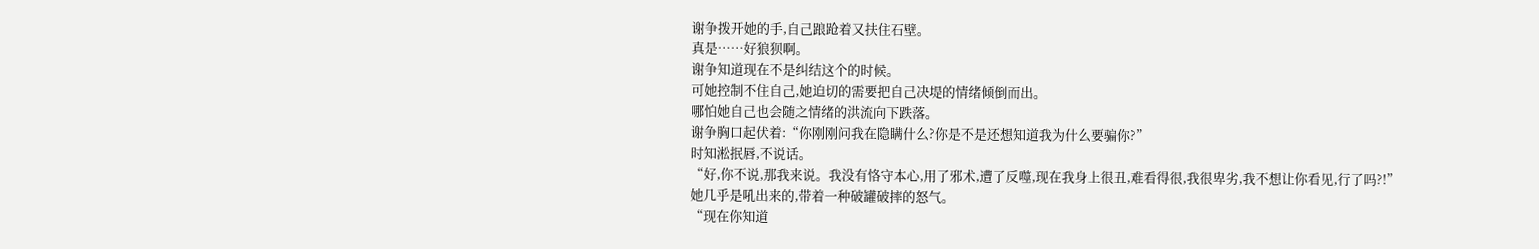谢争拨开她的手,自己踉跄着又扶住石壁。
真是……好狼狈啊。
谢争知道现在不是纠结这个的时候。
可她控制不住自己,她迫切的需要把自己决堤的情绪倾倒而出。
哪怕她自己也会随之情绪的洪流向下跌落。
谢争胸口起伏着:“你刚刚问我在隐瞒什么?你是不是还想知道我为什么要骗你?”
时知淞抿唇,不说话。
“好,你不说,那我来说。我没有恪守本心,用了邪术,遭了反噬,现在我身上很丑,难看得很,我很卑劣,我不想让你看见,行了吗?!”
她几乎是吼出来的,带着一种破罐破摔的怒气。
“现在你知道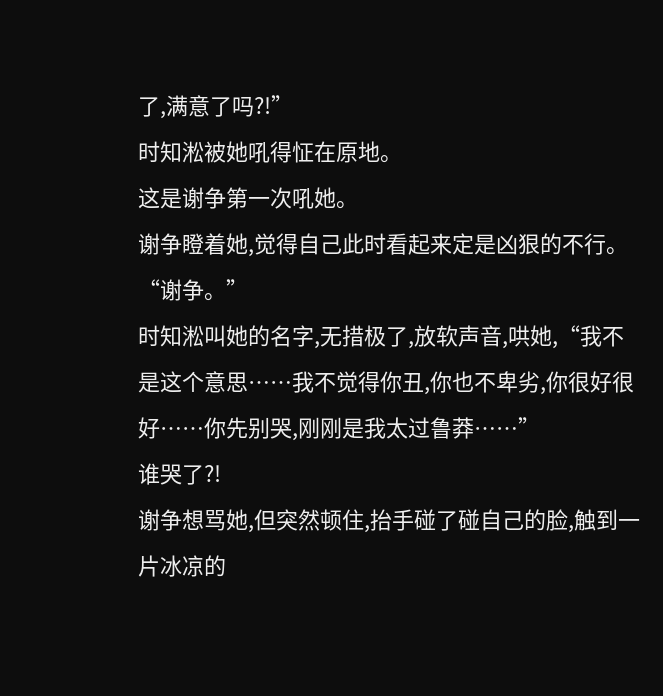了,满意了吗?!”
时知淞被她吼得怔在原地。
这是谢争第一次吼她。
谢争瞪着她,觉得自己此时看起来定是凶狠的不行。
“谢争。”
时知淞叫她的名字,无措极了,放软声音,哄她,“我不是这个意思……我不觉得你丑,你也不卑劣,你很好很好……你先别哭,刚刚是我太过鲁莽……”
谁哭了?!
谢争想骂她,但突然顿住,抬手碰了碰自己的脸,触到一片冰凉的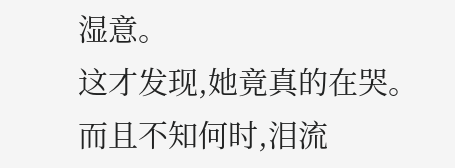湿意。
这才发现,她竟真的在哭。
而且不知何时,泪流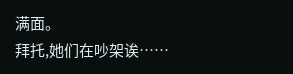满面。
拜托,她们在吵架诶……